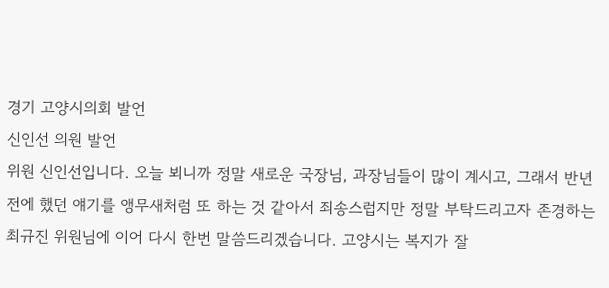경기 고양시의회 발언
신인선 의원 발언
위원 신인선입니다. 오늘 뵈니까 정말 새로운 국장님, 과장님들이 많이 계시고, 그래서 반년 전에 했던 얘기를 앵무새처럼 또 하는 것 같아서 죄송스럽지만 정말 부탁드리고자 존경하는 최규진 위원님에 이어 다시 한번 말씀드리겠습니다. 고양시는 복지가 잘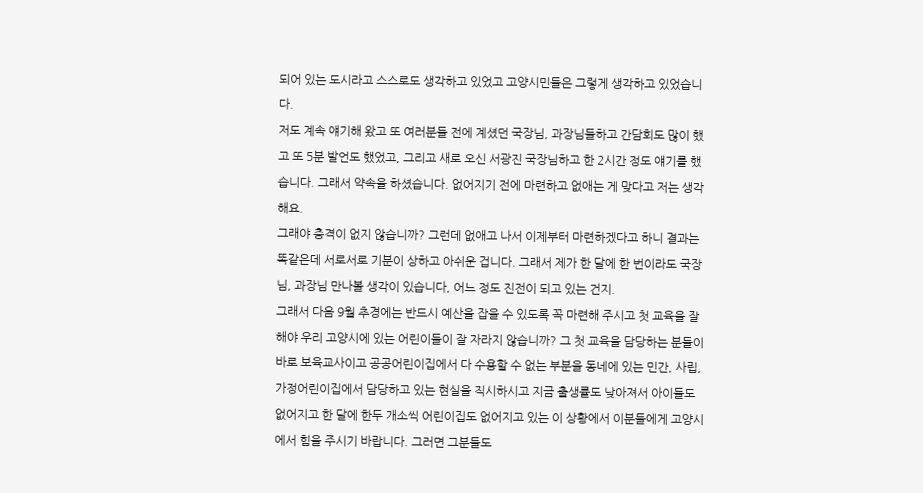되어 있는 도시라고 스스로도 생각하고 있었고 고양시민들은 그렇게 생각하고 있었습니다.
저도 계속 얘기해 왔고 또 여러분들 전에 계셨던 국장님, 과장님들하고 간담회도 많이 했고 또 5분 발언도 했었고, 그리고 새로 오신 서광진 국장님하고 한 2시간 정도 얘기를 했습니다. 그래서 약속을 하셨습니다. 없어지기 전에 마련하고 없애는 게 맞다고 저는 생각해요.
그래야 충격이 없지 않습니까? 그런데 없애고 나서 이제부터 마련하겠다고 하니 결과는 똑같은데 서로서로 기분이 상하고 아쉬운 겁니다. 그래서 제가 한 달에 한 번이라도 국장님, 과장님 만나볼 생각이 있습니다, 어느 정도 진전이 되고 있는 건지.
그래서 다음 9월 추경에는 반드시 예산을 잡을 수 있도록 꼭 마련해 주시고 첫 교육을 잘해야 우리 고양시에 있는 어린이들이 잘 자라지 않습니까? 그 첫 교육을 담당하는 분들이 바로 보육교사이고 공공어린이집에서 다 수용할 수 없는 부분을 동네에 있는 민간, 사립, 가정어린이집에서 담당하고 있는 현실을 직시하시고 지금 출생률도 낮아져서 아이들도 없어지고 한 달에 한두 개소씩 어린이집도 없어지고 있는 이 상황에서 이분들에게 고양시에서 힘을 주시기 바랍니다. 그러면 그분들도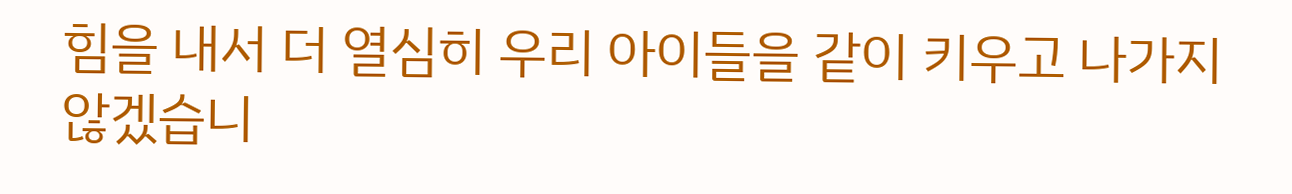힘을 내서 더 열심히 우리 아이들을 같이 키우고 나가지 않겠습니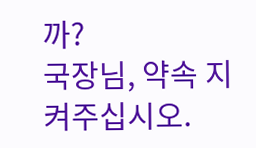까?
국장님, 약속 지켜주십시오.